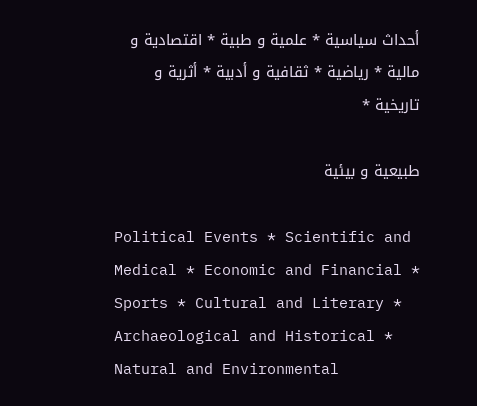أحداث سياسية * علمية و طبية * اقتصادية و مالية * رياضية * ثقافية و أدبية * أثرية و تاريخية *

طبيعية و بيئية

Political Events * Scientific and Medical * Economic and Financial * Sports * Cultural and Literary * Archaeological and Historical * Natural and Environmental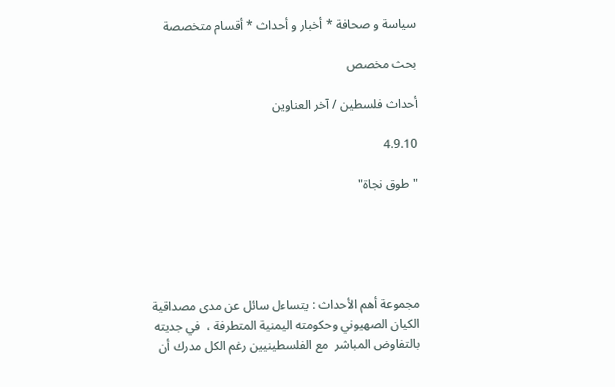سياسة و صحافة * أخبار و أحداث * أقسام متخصصة

بحث مخصص

أحداث فلسطين / آخر العناوين

4.9.10

" طوق نجاة"





مجموعة أهم الأحداث : يتساءل سائل عن مدى مصداقية الكيان الصهيوني وحكومته اليمنية المتطرفة ،  في جديته  بالتفاوض المباشر  مع الفلسطينيين رغم الكل مدرك أن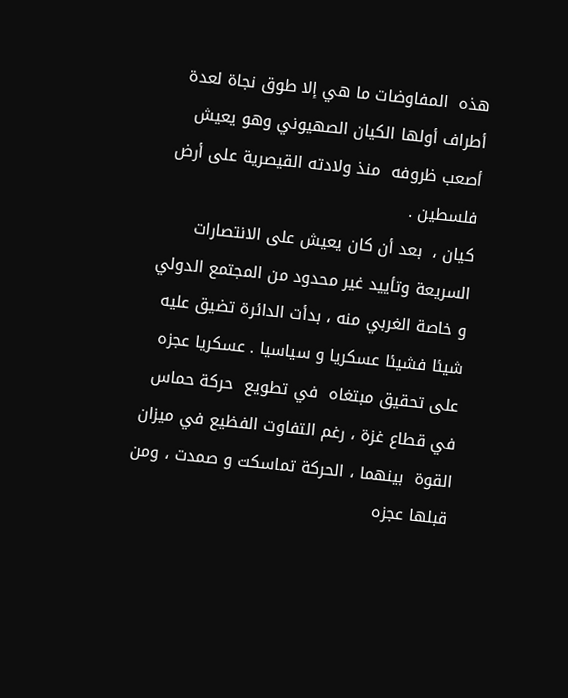هذه  المفاوضات ما هي إلا طوق نجاة لعدة أطراف أولها الكيان الصهيوني وهو يعيش أصعب ظروفه  منذ ولادته القيصرية على أرض فلسطين .
كيان ،  بعد أن كان يعيش على الانتصارات السريعة وتأييد غير محدود من المجتمع الدولي و خاصة الغربي منه ، بدأت الدائرة تضيق عليه شيئا فشيئا عسكريا و سياسيا . عسكريا عجزه على تحقيق مبتغاه  في تطويع  حركة حماس في قطاع غزة ، رغم التفاوت الفظيع في ميزان القوة  بينهما ، الحركة تماسكت و صمدت ، ومن قبلها عجزه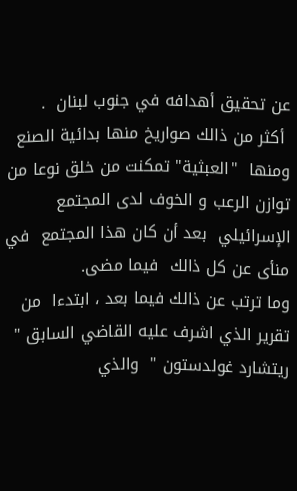عن تحقيق أهدافه في جنوب لبنان  .
 أكثر من ذالك صواريخ منها بدائية الصنع ومنها  "العبثية" تمكنت من خلق نوعا من توازن الرعب و الخوف لدى المجتمع الإسرائيلي  بعد أن كان هذا المجتمع  في منأى عن كل ذالك  فيما مضى.
وما ترتب عن ذالك فيما بعد ، ابتدءا  من تقرير الذي اشرف عليه القاضي السابق " ريتشارد غولدستون "  والذي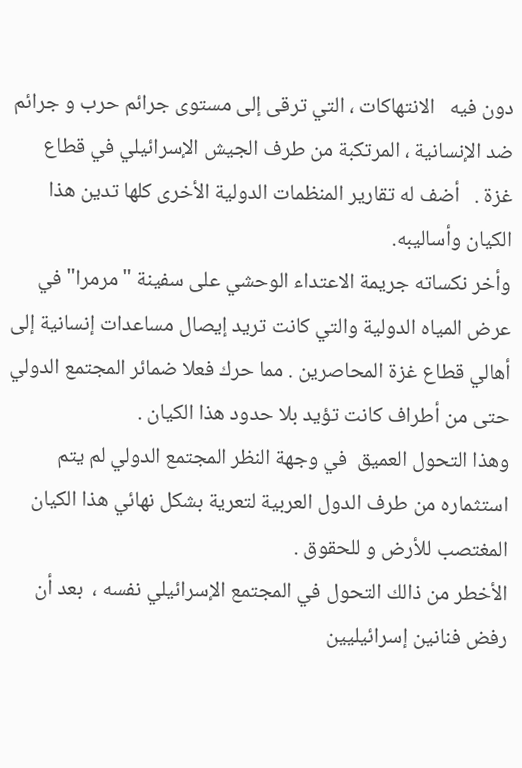دون فيه   الانتهاكات ، التي ترقى إلى مستوى جرائم حرب و جرائم ضد الإنسانية ، المرتكبة من طرف الجيش الإسرائيلي في قطاع غزة .   أضف له تقارير المنظمات الدولية الأخرى كلها تدين هذا الكيان وأساليبه.
وأخر نكساته جريمة الاعتداء الوحشي على سفينة "مرمرا" في عرض المياه الدولية والتي كانت تريد إيصال مساعدات إنسانية إلى أهالي قطاع غزة المحاصرين . مما حرك فعلا ضمائر المجتمع الدولي حتى من أطراف كانت تؤيد بلا حدود هذا الكيان .
وهذا التحول العميق  في وجهة النظر المجتمع الدولي لم يتم استثماره من طرف الدول العربية لتعرية بشكل نهائي هذا الكيان المغتصب للأرض و للحقوق .
الأخطر من ذالك التحول في المجتمع الإسرائيلي نفسه ،  بعد أن  رفض فنانين إسرائيليين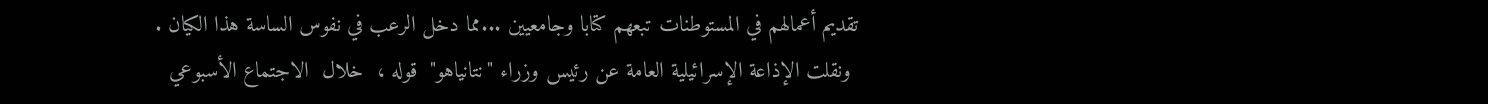تقديم أعمالهم في المستوطنات تبعهم كتابا وجامعيين ...مما دخل الرعب في نفوس الساسة هذا الكيان .
 ونقلت الإذاعة الإسرائيلية العامة عن رئيس وزراء "نتانياهو"  قوله ،  خلال  الاجتماع الأسبوعي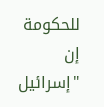للحكومة إن "إسرائيل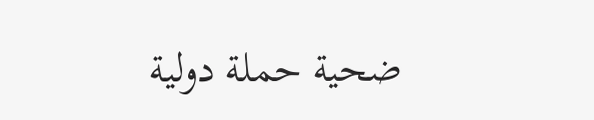ضحية حملة دولية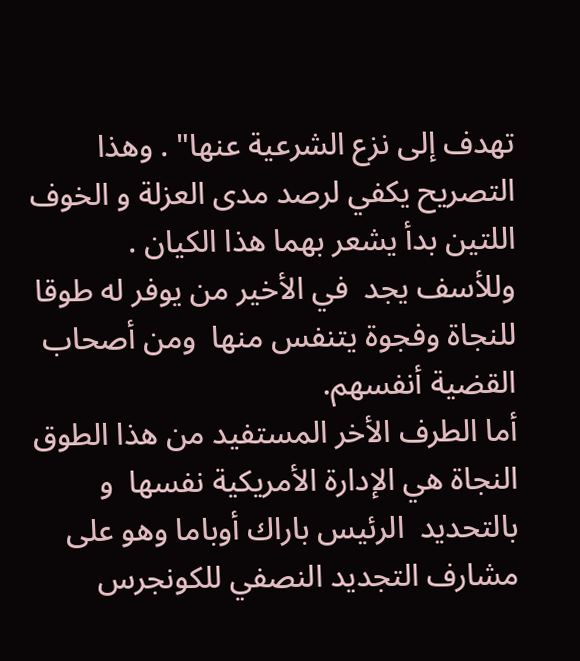تهدف إلى نزع الشرعية عنها" . وهذا التصريح يكفي لرصد مدى العزلة و الخوف اللتين بدأ يشعر بهما هذا الكيان .  وللأسف يجد  في الأخير من يوفر له طوقا للنجاة وفجوة يتنفس منها  ومن أصحاب القضية أنفسهم.
أما الطرف الأخر المستفيد من هذا الطوق النجاة هي الإدارة الأمريكية نفسها  و بالتحديد  الرئيس باراك أوباما وهو على مشارف التجديد النصفي للكونجرس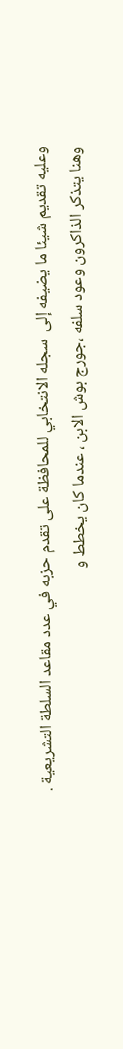وعليه تقديم شيئا ما يضيفه إلى  سجله الانتخابي للمحافظة على تقدم حزبه في عدد مقاعد السلطة التشريعية .
وهنا يتذكر الذاكرون وعود سلفه ،جورج بوش الابن ، عندما كان يخطط و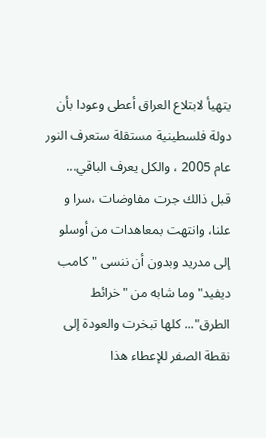يتهيأ لابتلاع العراق أعطى وعودا بأن دولة فلسطينية مستقلة ستعرف النور عام 2005 ، والكل يعرف الباقي...
قبل ذالك جرت مفاوضات ،سرا و علنا، وانتهت بمعاهدات من أوسلو إلى مدريد وبدون أن ننسى "كامب ديفيد" وما شابه من "خرائط الطرق"... كلها تبخرت والعودة إلى نقطة الصفر للإعطاء هذا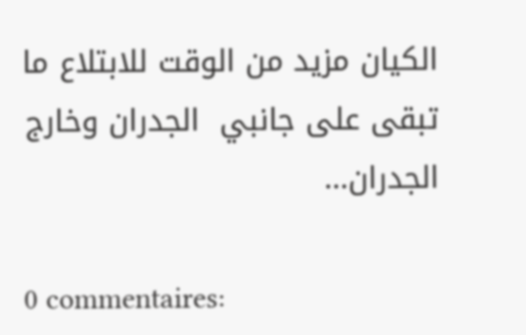الكيان مزيد من الوقت للابتلاع ما تبقى على جانبي  الجدران وخارج  الجدران...

0 commentaires: